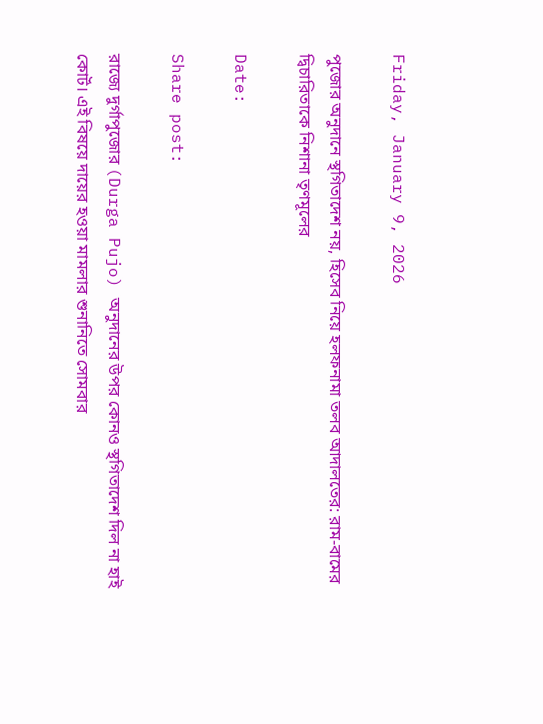Friday, January 9, 2026

পুজোর অনুদানে স্থগিতাদেশ নয়, হিসেব নিয়ে হলফনামা তলব আদালতের: রাম-বামের দ্বিচারিতাকে নিশানা তৃণমূলের

Date:

Share post:

রাজ্যে দুর্গাপুজোর (Durga Pujo) অনুদানের উপর কোনও স্থগিতাদেশ দিল না হাই কোর্ট। এই বিষয়ে দায়ের হওয়া মামলার শুনানিতে সোমবার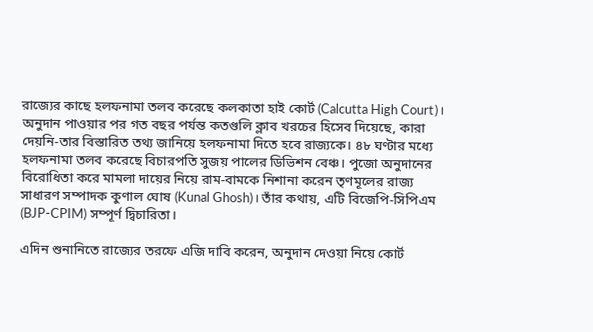রাজ্যের কাছে হলফনামা তলব করেছে কলকাতা হাই কোর্ট (Calcutta High Court)। অনুদান পাওয়ার পর গত বছর পর্যন্ত কতগুলি ক্লাব খরচের হিসেব দিয়েছে, কারা দেয়নি-তার বিস্তারিত তথ্য জানিয়ে হলফনামা দিতে হবে রাজ্যকে। ৪৮ ঘণ্টার মধ্যে হলফনামা তলব করেছে বিচারপতি সুজয় পালের ডিভিশন বেঞ্চ। পুজো অনুদানের বিরোধিতা করে মামলা দায়ের নিয়ে রাম-বামকে নিশানা করেন তৃণমূলের রাজ্য সাধারণ সম্পাদক কুণাল ঘোষ (Kunal Ghosh)। তাঁর কথায়, এটি বিজেপি-সিপিএম (BJP-CPIM) সম্পূর্ণ দ্বিচারিতা।

এদিন শুনানিতে রাজ্যের তরফে এজি দাবি করেন, অনুদান দেওয়া নিয়ে কোর্ট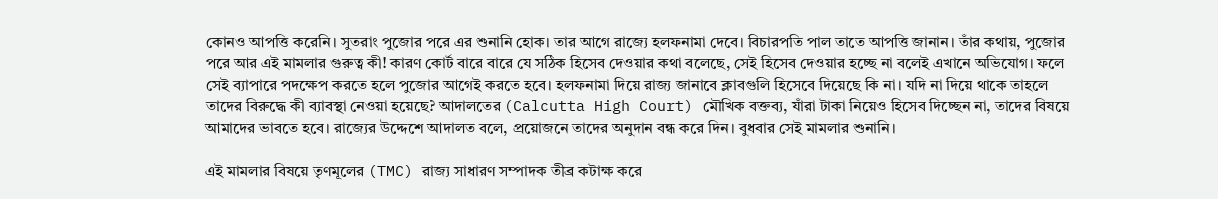কোনও আপত্তি করেনি। সুতরাং পুজোর পরে এর শুনানি হোক। তার আগে রাজ্যে হলফনামা দেবে। বিচারপতি পাল তাতে আপত্তি জানান। তাঁর কথায়, পুজোর পরে আর এই মামলার গুরুত্ব কী! কারণ কোর্ট বারে বারে যে সঠিক হিসেব দেওয়ার কথা বলেছে, সেই হিসেব দেওয়ার হচ্ছে না বলেই এখানে অভিযোগ। ফলে সেই ব্যাপারে পদক্ষেপ করতে হলে পুজোর আগেই করতে হবে। হলফনামা দিয়ে রাজ্য জানাবে ক্লাবগুলি হিসেবে দিয়েছে কি না। যদি না দিয়ে থাকে তাহলে তাদের বিরুদ্ধে কী ব্যাবস্থা নেওয়া হয়েছে? আদালতের (Calcutta High Court) মৌখিক বক্তব্য, যাঁরা টাকা নিয়েও হিসেব দিচ্ছেন না, তাদের বিষয়ে আমাদের ভাবতে হবে। রাজ্যের উদ্দেশে আদালত বলে, প্রয়োজনে তাদের অনুদান বন্ধ করে দিন। বুধবার সেই মামলার শুনানি।

এই মামলার বিষয়ে তৃণমূলের (TMC) রাজ্য সাধারণ সম্পাদক তীব্র কটাক্ষ করে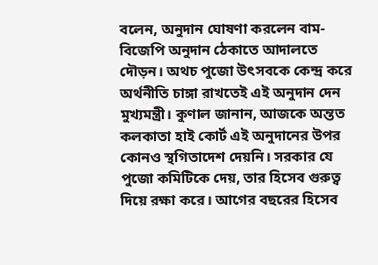বলেন, অনুদান ঘোষণা করলেন বাম-বিজেপি অনুদান ঠেকাতে আদালতে দৌড়ন। অথচ পুজো উৎসবকে কেন্দ্র করে অর্থনীতি চাঙ্গা রাখতেই এই অনুদান দেন মুখ্যমন্ত্রী। কুণাল জানান, আজকে অন্তত কলকাতা হাই কোর্ট এই অনুদানের উপর কোনও স্থগিতাদেশ দেয়নি। সরকার যে পুজো কমিটিকে দেয়, তার হিসেব গুরুত্ব দিয়ে রক্ষা করে। আগের বছরের হিসেব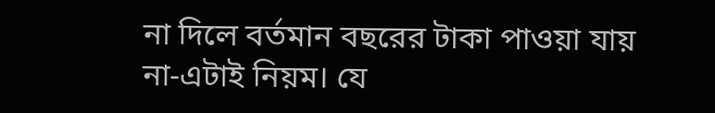না দিলে বর্তমান বছরের টাকা পাওয়া যায় না-এটাই নিয়ম। যে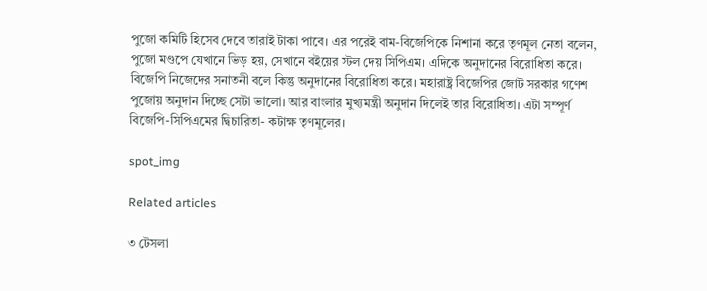পুজো কমিটি হিসেব দেবে তারাই টাকা পাবে। এর পরেই বাম-বিজেপিকে নিশানা করে তৃণমূল নেতা বলেন, পুজো মণ্ডপে যেখানে ভিড় হয়, সেখানে বইয়ের স্টল দেয় সিপিএম। এদিকে অনুদানের বিরোধিতা করে। বিজেপি নিজেদের সনাতনী বলে কিন্তু অনুদানের বিরোধিতা করে। মহারাষ্ট্র বিজেপির জোট সরকার গণেশ পুজোয় অনুদান দিচ্ছে সেটা ভালো। আর বাংলার মুখ্যমন্ত্রী অনুদান দিলেই তার বিরোধিতা। এটা সম্পূর্ণ বিজেপি-সিপিএমের দ্বিচারিতা- কটাক্ষ তৃণমূলের।

spot_img

Related articles

৩ টেসলা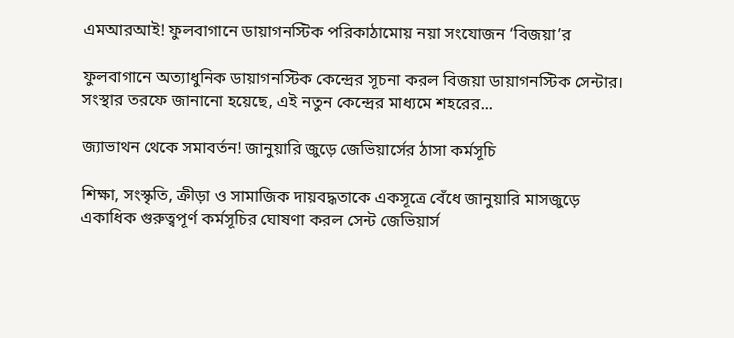এমআরআই! ফুলবাগানে ডায়াগনস্টিক পরিকাঠামোয় নয়া সংযোজন ‘বিজয়া’র

ফুলবাগানে অত্যাধুনিক ডায়াগনস্টিক কেন্দ্রের সূচনা করল বিজয়া ডায়াগনস্টিক সেন্টার। সংস্থার তরফে জানানো হয়েছে, এই নতুন কেন্দ্রের মাধ্যমে শহরের...

জ্যাভাথন থেকে সমাবর্তন! জানুয়ারি জুড়ে জেভিয়ার্সের ঠাসা কর্মসূচি

শিক্ষা, সংস্কৃতি, ক্রীড়া ও সামাজিক দায়বদ্ধতাকে একসূত্রে বেঁধে জানুয়ারি মাসজুড়ে একাধিক গুরুত্বপূর্ণ কর্মসূচির ঘোষণা করল সেন্ট জেভিয়ার্স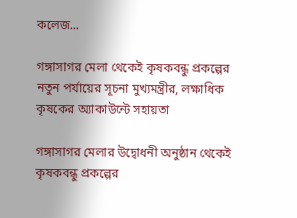কলেজ...

গঙ্গাসাগর মেলা থেকেই কৃষকবন্ধু প্রকল্পের নতুন পর্যায়ের সূচনা মুখ্যমন্ত্রীর, লক্ষাধিক কৃষকের অ্যাকাউন্টে সহায়তা

গঙ্গাসাগর মেলার উদ্বোধনী অনুষ্ঠান থেকেই কৃষকবন্ধু প্রকল্পের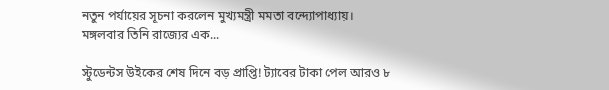নতুন পর্যায়ের সূচনা করলেন মুখ্যমন্ত্রী মমতা বন্দ্যোপাধ্যায়। মঙ্গলবার তিনি রাজ্যের এক...

স্টুডেন্টস উইকের শেষ দিনে বড় প্রাপ্তি! ট্যাবের টাকা পেল আরও ৮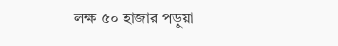লক্ষ ৫০ হাজার পড়ুয়া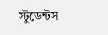স্টুডেন্টস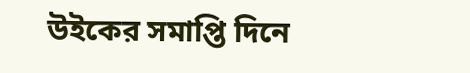উইকের সমাপ্তি দিনে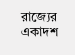রাজ্যের একাদশ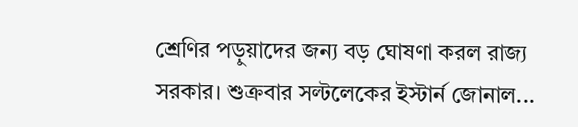শ্রেণির পড়ুয়াদের জন্য বড় ঘোষণা করল রাজ্য সরকার। শুক্রবার সল্টলেকের ইস্টার্ন জোনাল...